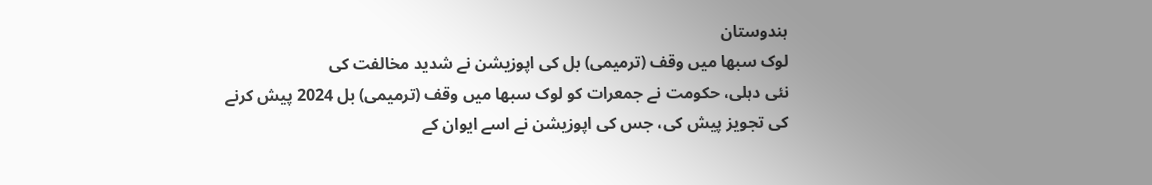ہندوستان
لوک سبھا میں وقف (ترمیمی) بل کی اپوزیشن نے شدید مخالفت کی
نئی دہلی، حکومت نے جمعرات کو لوک سبھا میں وقف (ترمیمی) بل 2024 پیش کرنے کی تجویز پیش کی، جس کی اپوزیشن نے اسے ایوان کے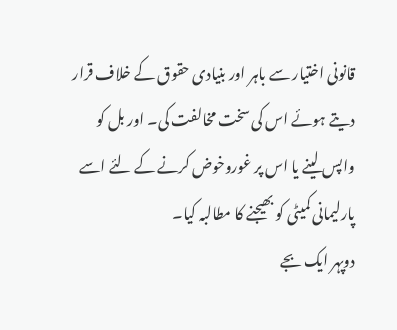قانونی اختیار سے باہر اور بنیادی حقوق کے خلاف قرار دیتے ہوئے اس کی سخت مخالفت کی۔ اور بل کو واپس لینے یا اس پر غوروخوض کرنے کے لئے اسے پارلیمانی کمیٹی کو بھیجنے کا مطالبہ کیا۔
دوپہر ایک بجے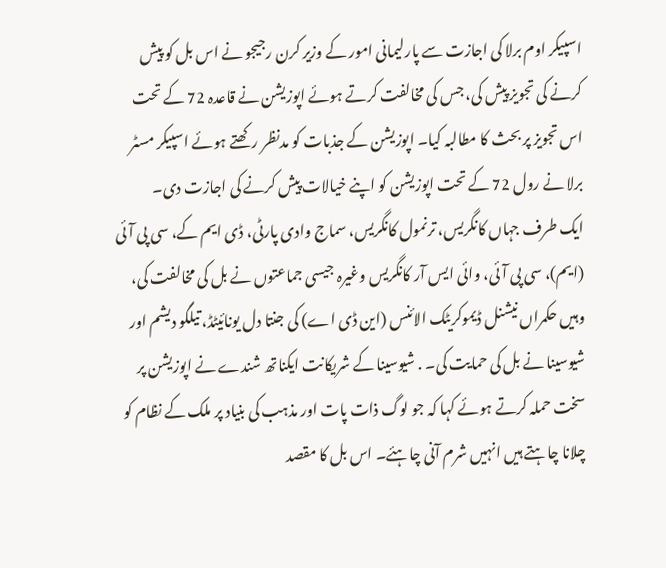اسپیکر اوم برلا کی اجازت سے پارلیمانی امور کے وزیر کرن رجیجو نے اس بل کو پیش کرنے کی تجویز پیش کی، جس کی مخالفت کرتے ہوئے اپوزیشن نے قاعدہ 72 کے تحت اس تجویز پر بحث کا مطالبہ کیا۔ اپوزیشن کے جذبات کو مدنظر رکھتے ہوئے اسپیکر مسٹر برلا نے رول 72 کے تحت اپوزیشن کو اپنے خیالات پیش کرنے کی اجازت دی۔
ایک طرف جہاں کانگریس، ترنمول کانگریس، سماج وادی پارٹی، ڈی ایم کے، سی پی آئی (ایم)، سی پی آئی، وائی ایس آر کانگریس وغیرہ جیسی جماعتوں نے بل کی مخالفت کی، وہیں حکمراں نیشنل ڈیموکریٹک الائنس (این ڈی اے) کی جنتا دل یونائیٹڈ، تیلگو دیشم اور شیوسینا نے بل کی حمایت کی۔ . شیوسینا کے شریکانت ایکناتھ شندے نے اپوزیشن پر سخت حملہ کرتے ہوئے کہا کہ جو لوگ ذات پات اور مذہب کی بنیاد پر ملک کے نظام کو چلانا چاہتے ہیں انہیں شرم آنی چاہئے۔ اس بل کا مقصد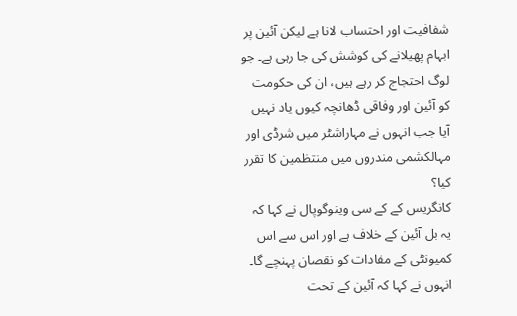شفافیت اور احتساب لانا ہے لیکن آئین پر ابہام پھیلانے کی کوشش کی جا رہی ہے۔ جو لوگ احتجاج کر رہے ہیں، ان کی حکومت کو آئین اور وفاقی ڈھانچہ کیوں یاد نہیں آیا جب انہوں نے مہاراشٹر میں شرڈی اور مہالکشمی مندروں میں منتظمین کا تقرر کیا؟
کانگریس کے کے سی وینوگوپال نے کہا کہ یہ بل آئین کے خلاف ہے اور اس سے اس کمیونٹی کے مفادات کو نقصان پہنچے گا۔ انہوں نے کہا کہ آئین کے تحت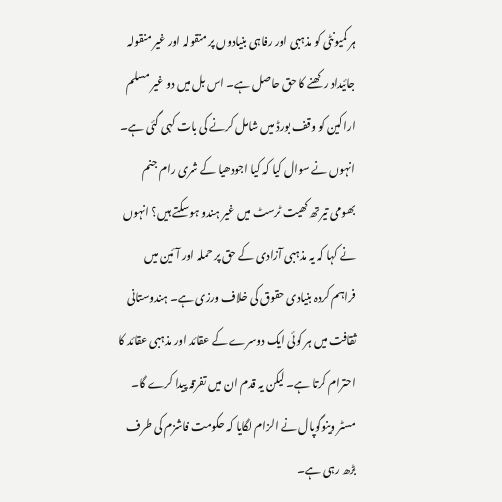ہر کمیونٹی کو مذہبی اور رفاہی بنیادوں پر منقولہ اور غیر منقولہ جائیداد رکھنے کا حق حاصل ہے۔ اس بل میں دو غیر مسلم اراکین کو وقف بورڈ میں شامل کرنے کی بات کہی گئی ہے۔ انہوں نے سوال کیا کہ کیا اجودھیا کے شری رام جنم بھومی تیرتھ کھیت ٹرسٹ میں غیر ہندو ہوسکتے ہیں؟ انہوں نے کہا کہ یہ مذہبی آزادی کے حق پر حملہ اور آئین میں فراہم کردہ بنیادی حقوق کی خلاف ورزی ہے۔ ہندوستانی ثقافت میں ہر کوئی ایک دوسرے کے عقائد اور مذہبی عقائد کا احترام کرتا ہے۔ لیکن یہ قدم ان میں تفرقہ پیدا کرے گا۔
مسٹر وینوگوپال نے الزام لگایا کہ حکومت فاشزم کی طرف بڑھ رہی ہے۔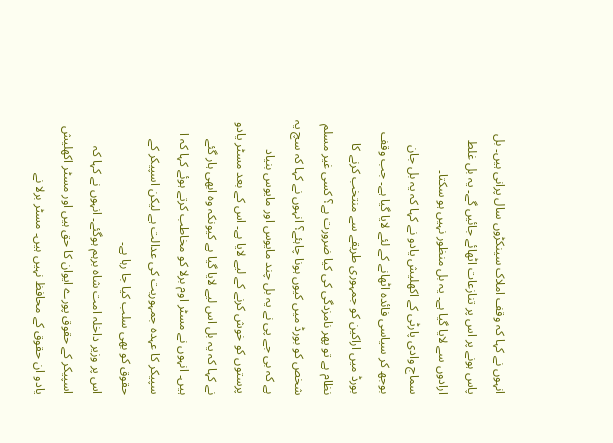انہوں نے کہا کہ وقف املاک سینکڑوں سال پرانی ہیں۔ بل پاس ہونے پر اس پر تنازعات اٹھائے جائیں گے۔ یہ بل غلط ارادوں سے لایا گیا ہے۔ یہ بل منظور نہیں ہو سکتا۔
سماج وادی پارٹی کے اکھلیش یادو نے کہا کہ یہ بل جان بوجھ کر سیاسی فائدہ اٹھانے کے لئے لایا گیا ہے۔ جب وقف بورڈ میں اراکین کو جمہوری طریقے سے منتخب کرنے کا نظام ہے تو پھر نامزدگی کی کیا ضرورت ہے؟ کسی غیر مسلم شخص کو بورڈ میں کیوں ہونا چاہئے؟ انہوں نے کہا کہ سچ یہ ہے کہ بی جے پی نے یہ بل چند مایوس اور مایوس بنیاد پرستوں کو خوش کرنے کے لیے لایا ہے۔ اس کے بعد مسٹر یادو نے کہا کہ یہ بل اس لیے لایا گیا ہے کیونکہ وہ ابھی ہار گئے ہیں۔ انہوں نے مسٹر اوم برلا کو مخاطب کرتے ہوئے کہا کہ ا سپیکر کا عہدہ جمہوریت کی عدالت ہے لیکن اسپیکر کے حقوق کو بھی سلب کیا جا رہا ہے۔
اس پر وزیر داخلہ امت شاہ برہم ہوگئے۔ انہوں نے کہا کہ اسپیکر کے حقوق پورے ایوان کا حق ہیں اور مسٹر اکھلیش یادو ان حقوق کے محافظ نہیں ہیں۔ مسٹر برلا نے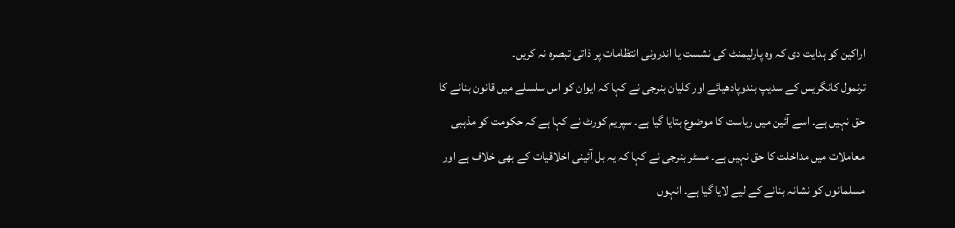اراکین کو ہدایت دی کہ وہ پارلیمنٹ کی نشست یا اندرونی انتظامات پر ذاتی تبصرہ نہ کریں۔
ترنمول کانگریس کے سدیپ بندوپادھیائے اور کلیان بنرجی نے کہا کہ ایوان کو اس سلسلے میں قانون بنانے کا حق نہیں ہے۔ اسے آئین میں ریاست کا موضوع بتایا گیا ہے۔ سپریم کورٹ نے کہا ہے کہ حکومت کو مذہبی معاملات میں مداخلت کا حق نہیں ہے۔ مسٹر بنرجی نے کہا کہ یہ بل آئینی اخلاقیات کے بھی خلاف ہے اور مسلمانوں کو نشانہ بنانے کے لیے لایا گیا ہے۔ انہوں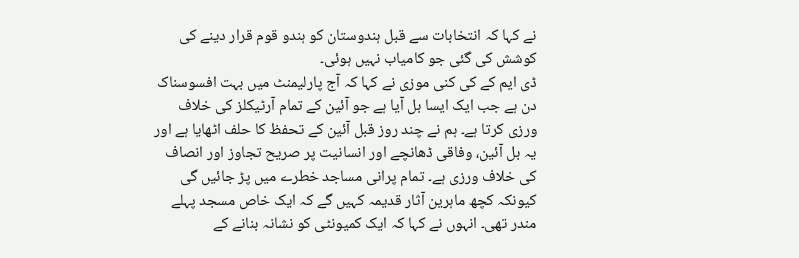نے کہا کہ انتخابات سے قبل ہندوستان کو ہندو قوم قرار دینے کی کوشش کی گئی جو کامیاب نہیں ہوئی۔
ڈی ایم کے کی کنی موزی نے کہا کہ آج پارلیمنٹ میں بہت افسوسناک دن ہے جب ایک ایسا بل آیا ہے جو آئین کے تمام آرٹیکلز کی خلاف ورزی کرتا ہے۔ ہم نے چند روز قبل آئین کے تحفظ کا حلف اٹھایا ہے اور یہ بل آئین، وفاقی ڈھانچے اور انسانیت پر صریح تجاوز اور انصاف کی خلاف ورزی ہے۔ تمام پرانی مساجد خطرے میں پڑ جائیں گی کیونکہ کچھ ماہرین آثار قدیمہ کہیں گے کہ ایک خاص مسجد پہلے مندر تھی۔ انہوں نے کہا کہ ایک کمیونٹی کو نشانہ بنانے کے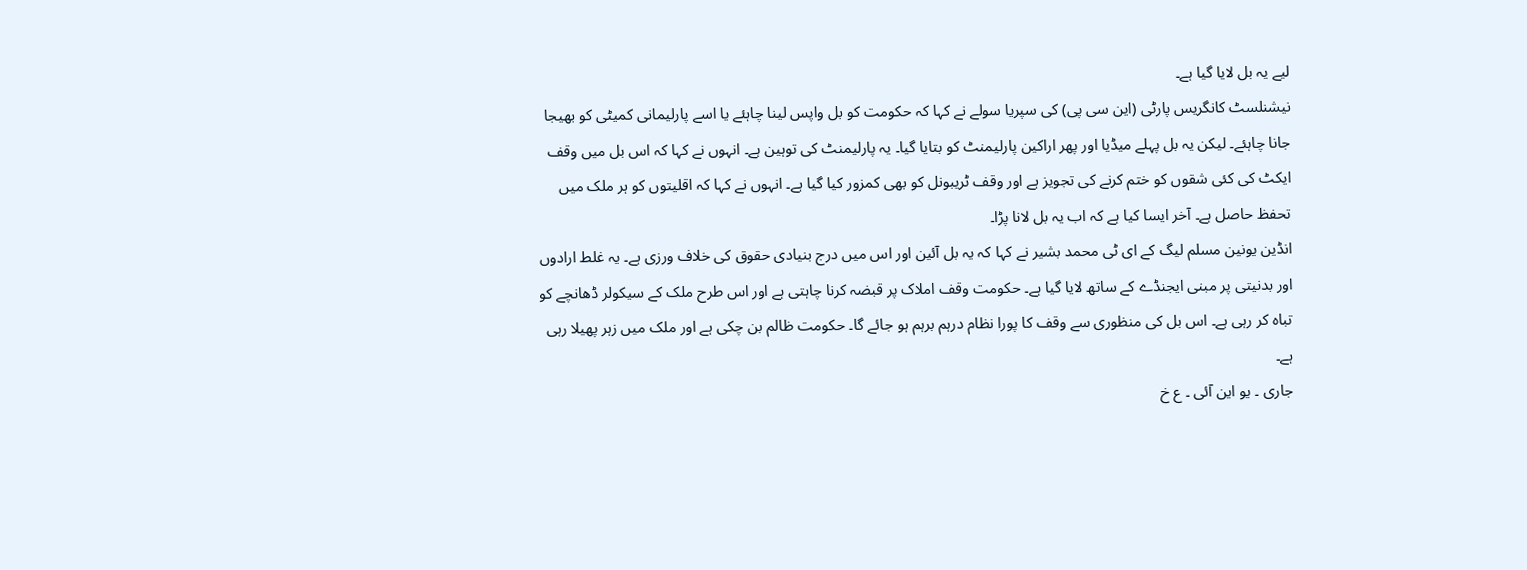لیے یہ بل لایا گیا ہے۔
نیشنلسٹ کانگریس پارٹی (این سی پی) کی سپریا سولے نے کہا کہ حکومت کو بل واپس لینا چاہئے یا اسے پارلیمانی کمیٹی کو بھیجا جانا چاہئے۔ لیکن یہ بل پہلے میڈیا اور پھر اراکین پارلیمنٹ کو بتایا گیا۔ یہ پارلیمنٹ کی توہین ہے۔ انہوں نے کہا کہ اس بل میں وقف ایکٹ کی کئی شقوں کو ختم کرنے کی تجویز ہے اور وقف ٹریبونل کو بھی کمزور کیا گیا ہے۔ انہوں نے کہا کہ اقلیتوں کو ہر ملک میں تحفظ حاصل ہے۔ آخر ایسا کیا ہے کہ اب یہ بل لانا پڑا۔
انڈین یونین مسلم لیگ کے ای ٹی محمد بشیر نے کہا کہ یہ بل آئین اور اس میں درج بنیادی حقوق کی خلاف ورزی ہے۔ یہ غلط ارادوں اور بدنیتی پر مبنی ایجنڈے کے ساتھ لایا گیا ہے۔ حکومت وقف املاک پر قبضہ کرنا چاہتی ہے اور اس طرح ملک کے سیکولر ڈھانچے کو تباہ کر رہی ہے۔ اس بل کی منظوری سے وقف کا پورا نظام درہم برہم ہو جائے گا۔ حکومت ظالم بن چکی ہے اور ملک میں زہر پھیلا رہی ہے۔
جاری ۔ یو این آئی ۔ ع خ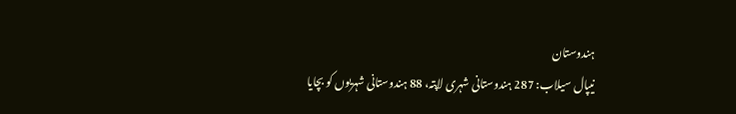ہندوستان
نیپال سیلاب: 287 ہندوستانی شہری لاپتہ، 88 ہندوستانی شہریوں کو بچایا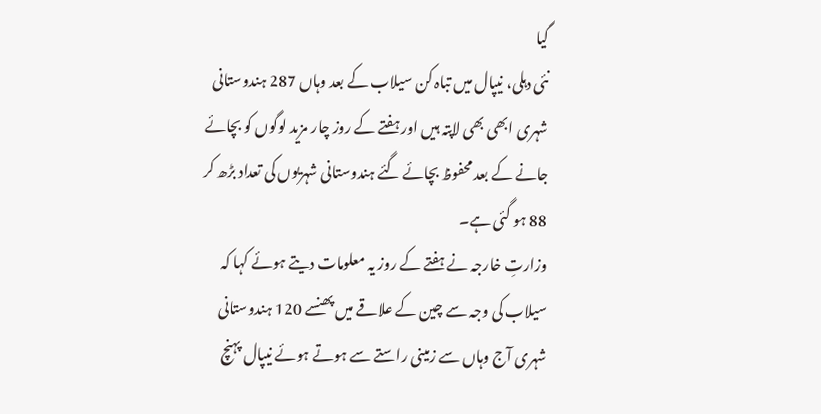گیا
نئی دہلی، نیپال میں تباہ کن سیلاب کے بعد وہاں 287 ہندوستانی شہری ابھی بھی لاپتہ ہیں اور ہفتے کے روز چار مزید لوگوں کو بچائے جانے کے بعد محفوظ بچائے گئے ہندوستانی شہریوں کی تعداد بڑھ کر 88 ہو گئی ہے۔
وزارتِ خارجہ نے ہفتے کے روز یہ معلومات دیتے ہوئے کہا کہ سیلاب کی وجہ سے چین کے علاقے میں پھنسے 120 ہندوستانی شہری آج وہاں سے زمینی راستے سے ہوتے ہوئے نیپال پہنچ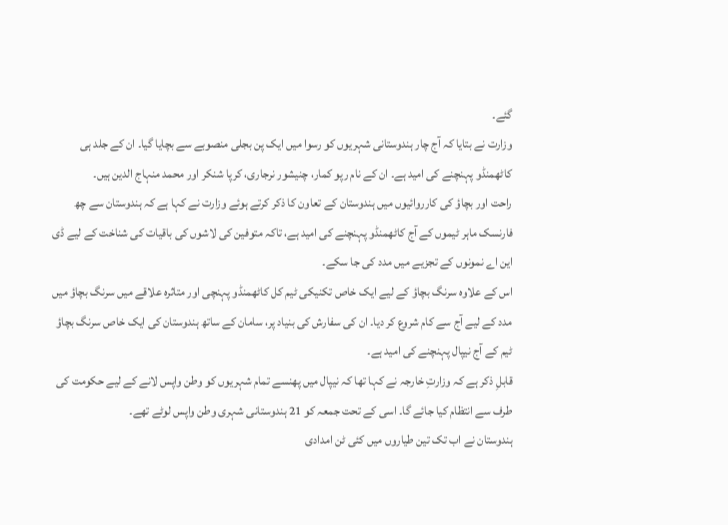گئے۔
وزارت نے بتایا کہ آج چار ہندوستانی شہریوں کو رسوا میں ایک پن بجلی منصوبے سے بچایا گیا۔ ان کے جلد ہی کاٹھمنڈو پہنچنے کی امید ہے۔ ان کے نام رپو کمار، چنیشور نرجاری، کرپا شنکر اور محمد منہاج الدین ہیں۔
راحت اور بچاؤ کی کارروائیوں میں ہندوستان کے تعاون کا ذکر کرتے ہوئے وزارت نے کہا ہے کہ ہندوستان سے چھ فارنسک ماہر ٹیموں کے آج کاٹھمنڈو پہنچنے کی امید ہے، تاکہ متوفین کی لاشوں کی باقیات کی شناخت کے لیے ڈی این اے نمونوں کے تجزیے میں مدد کی جا سکے۔
اس کے علاوہ سرنگ بچاؤ کے لیے ایک خاص تکنیکی ٹیم کل کاٹھمنڈو پہنچی اور متاثرہ علاقے میں سرنگ بچاؤ میں مدد کے لیے آج سے کام شروع کر دیا۔ ان کی سفارش کی بنیاد پر، سامان کے ساتھ ہندوستان کی ایک خاص سرنگ بچاؤ ٹیم کے آج نیپال پہنچنے کی امید ہے۔
قابلِ ذکر ہے کہ وزارتِ خارجہ نے کہا تھا کہ نیپال میں پھنسے تمام شہریوں کو وطن واپس لانے کے لیے حکومت کی طرف سے انتظام کیا جائے گا۔ اسی کے تحت جمعہ کو 21 ہندوستانی شہری وطن واپس لوٹے تھے۔
ہندوستان نے اب تک تین طیاروں میں کئی ٹن امدادی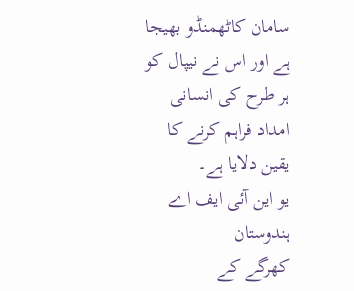سامان کاٹھمنڈو بھیجا ہے اور اس نے نیپال کو ہر طرح کی انسانی امداد فراہم کرنے کا یقین دلایا ہے۔
یو این آئی ایف اے
ہندوستان
کھرگے کے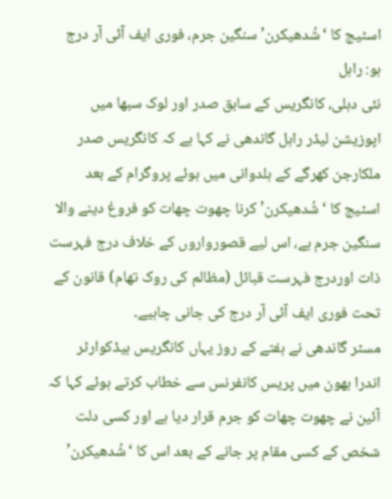اسٹیج کا ‘شُدھیکرن’ سنگین جرم، فوری ایف آئی آر درج ہو: راہل
نئی دہلی، کانگریس کے سابق صدر اور لوک سبھا میں اپوزیشن لیڈر راہل گاندھی نے کہا ہے کہ کانگریس صدر ملکارجن کھرگے کے ہلدوانی میں ہوئے پروگرام کے بعد اسٹیج کا ‘شُدھیکرن’ کرنا چھوت چھات کو فروغ دینے والا سنگین جرم ہے، اس لیے قصورواروں کے خلاف درج فہرست ذات اوردرج فہرست قبائل (مظالم کی روک تھام) قانون کے تحت فوری ایف آئی آر درج کی جانی چاہیے۔
مسٹر گاندھی نے ہفتے کے روز یہاں کانگریس ہیڈکوارٹر اندرا بھون میں پریس کانفرنس سے خطاب کرتے ہوئے کہا کہ آئین نے چھوت چھات کو جرم قرار دیا ہے اور کسی دلت شخص کے کسی مقام پر جانے کے بعد اس کا ‘شُدھیکرن’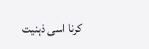کرنا اسی ذہنیت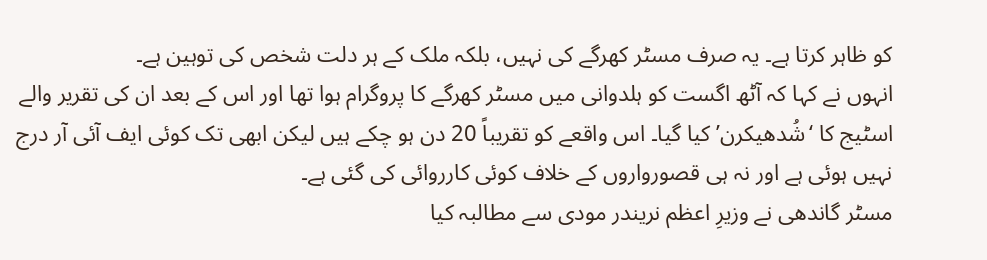کو ظاہر کرتا ہے۔ یہ صرف مسٹر کھرگے کی نہیں، بلکہ ملک کے ہر دلت شخص کی توہین ہے۔
انہوں نے کہا کہ آٹھ اگست کو ہلدوانی میں مسٹر کھرگے کا پروگرام ہوا تھا اور اس کے بعد ان کی تقریر والے اسٹیج کا ‘شُدھیکرن’ کیا گیا۔ اس واقعے کو تقریباً 20 دن ہو چکے ہیں لیکن ابھی تک کوئی ایف آئی آر درج نہیں ہوئی ہے اور نہ ہی قصورواروں کے خلاف کوئی کارروائی کی گئی ہے۔
مسٹر گاندھی نے وزیرِ اعظم نریندر مودی سے مطالبہ کیا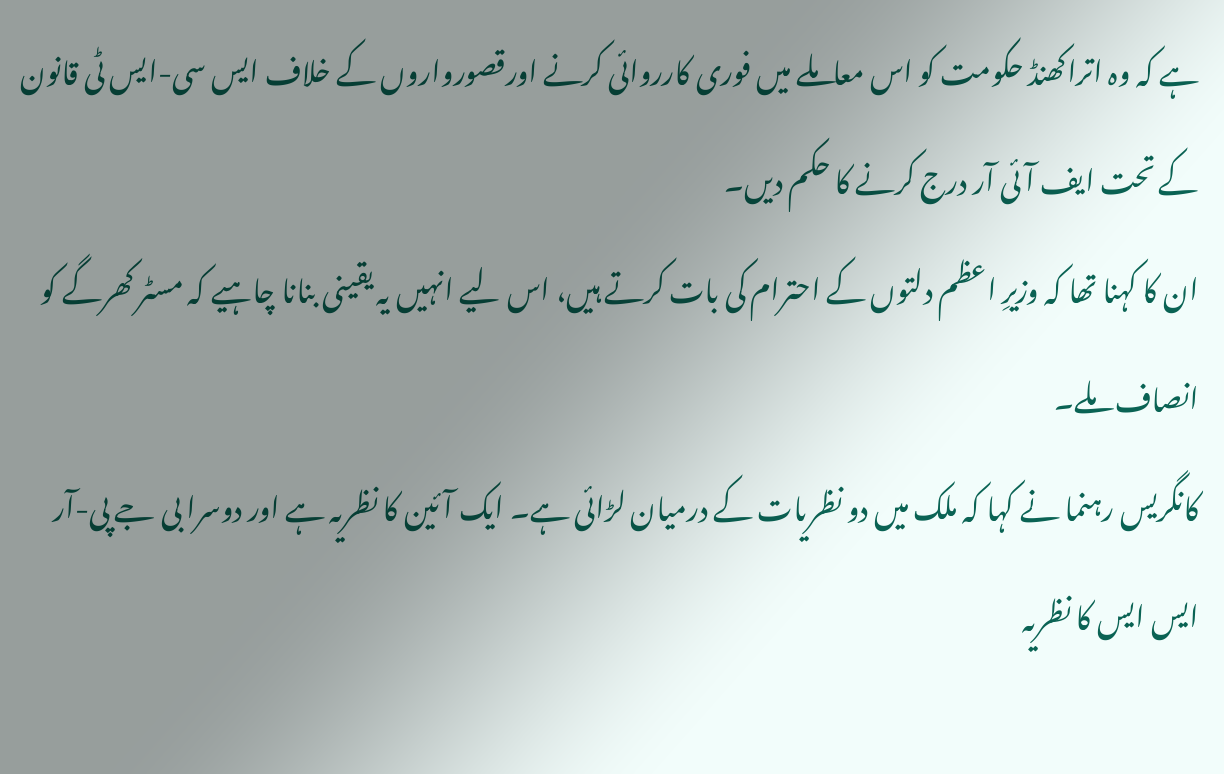ہے کہ وہ اتراکھنڈ حکومت کو اس معاملے میں فوری کارروائی کرنے اورقصورواروں کے خلاف ایس سی-ایس ٹی قانون کے تحت ایف آئی آر درج کرنے کا حکم دیں۔
ان کا کہنا تھا کہ وزیرِ اعظم دلتوں کے احترام کی بات کرتے ہیں، اس لیے انہیں یہ یقینی بنانا چاہیے کہ مسٹر کھرگے کو انصاف ملے۔
کانگریس رہنما نے کہا کہ ملک میں دو نظریات کے درمیان لڑائی ہے۔ ایک آئین کا نظریہ ہے اور دوسرا بی جے پی-آر ایس ایس کا نظریہ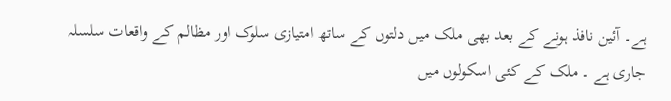ہے۔ آئین نافذ ہونے کے بعد بھی ملک میں دلتوں کے ساتھ امتیازی سلوک اور مظالم کے واقعات سلسلہ جاری ہے ۔ ملک کے کئی اسکولوں میں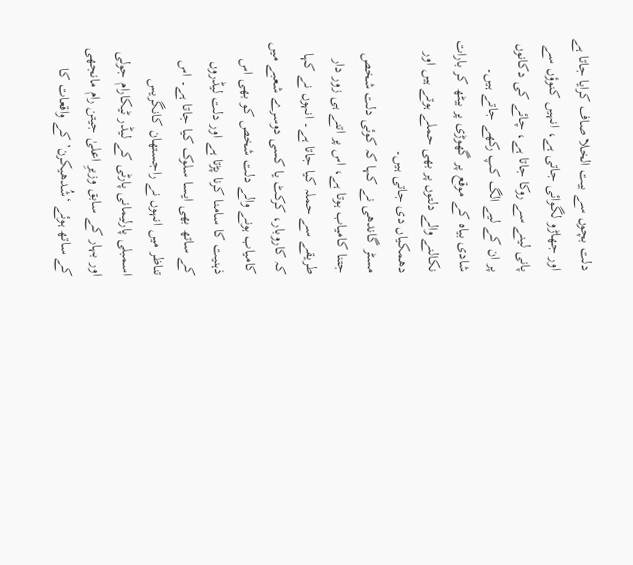دلت بچوں سے بیت الخلا صاف کرایا جاتا ہے اور جھاڑو لگوائی جاتی ہے، انہیں کنوؤں سے پانی لینے سے روکا جاتا ہے، چائے کی دکانوں پر ان کے لیے الگ کپ رکھے جاتے ہیں۔ شادی بیاہ کے موقع پر گھوڑی پر بیٹھ کر بارات نکالنے والے دلتوں پر بھی حملے ہوتے ہیں اور دھمکیاں دی جاتی ہیں۔
مسٹر گاندھی نے کہا کہ کوئی دلت شخص جتنا کامیاب ہوتا ہے، اس پر اتنے ہی زور دار طریقے سے حملہ کیا جاتا ہے۔ انہوں نے کہا کہ کاروبار، کرکٹ یا کسی دوسرے شعبے میں کامیاب ہونے والے دلت شخص کو بھی اس ذہنیت کا سامنا کرنا پڑتا ہے اور دلت لیڈروں کے ساتھ بھی ایسا سلوک کیا جاتا ہے۔ اس تناظر میں انہوں نے راجستھان کانگریس اسمبلی پارلیمانی پارٹی کے لیڈر ٹیکارام جولی اور بہار کے سابق وزیرِ اعلیٰ جیتن رام مانجھی کے ساتھ ہوئے ‘شُدھیکرن’ کے واقعات کا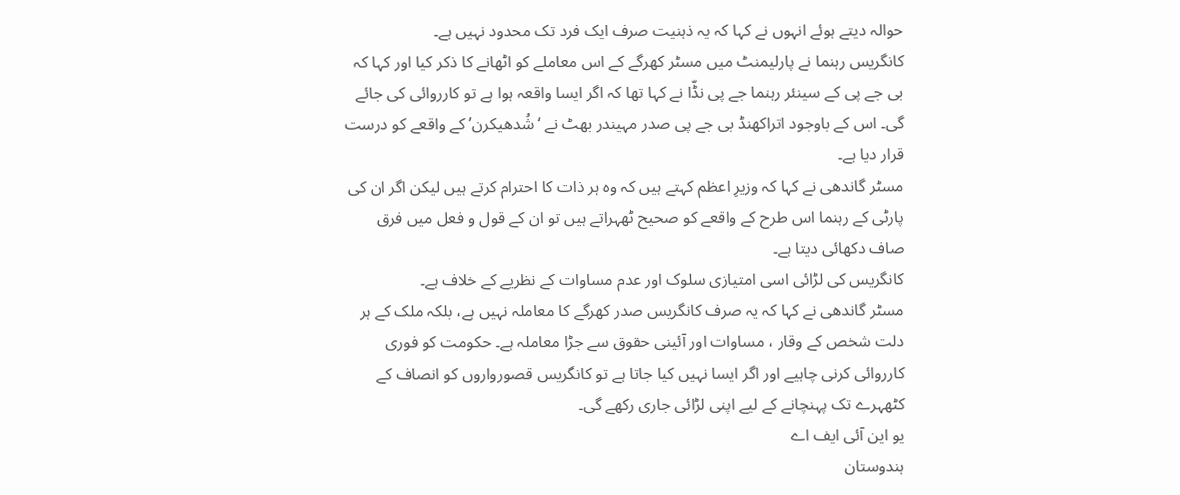حوالہ دیتے ہوئے انہوں نے کہا کہ یہ ذہنیت صرف ایک فرد تک محدود نہیں ہے۔
کانگریس رہنما نے پارلیمنٹ میں مسٹر کھرگے کے اس معاملے کو اٹھانے کا ذکر کیا اور کہا کہ بی جے پی کے سینئر رہنما جے پی نڈّا نے کہا تھا کہ اگر ایسا واقعہ ہوا ہے تو کارروائی کی جائے گی۔ اس کے باوجود اتراکھنڈ بی جے پی صدر مہیندر بھٹ نے ‘شُدھیکرن’ کے واقعے کو درست قرار دیا ہے۔
مسٹر گاندھی نے کہا کہ وزیرِ اعظم کہتے ہیں کہ وہ ہر ذات کا احترام کرتے ہیں لیکن اگر ان کی پارٹی کے رہنما اس طرح کے واقعے کو صحیح ٹھہراتے ہیں تو ان کے قول و فعل میں فرق صاف دکھائی دیتا ہے۔
کانگریس کی لڑائی اسی امتیازی سلوک اور عدم مساوات کے نظریے کے خلاف ہے۔
مسٹر گاندھی نے کہا کہ یہ صرف کانگریس صدر کھرگے کا معاملہ نہیں ہے، بلکہ ملک کے ہر دلت شخص کے وقار ، مساوات اور آئینی حقوق سے جڑا معاملہ ہے۔ حکومت کو فوری کارروائی کرنی چاہیے اور اگر ایسا نہیں کیا جاتا ہے تو کانگریس قصورواروں کو انصاف کے کٹھہرے تک پہنچانے کے لیے اپنی لڑائی جاری رکھے گی۔
یو این آئی ایف اے
ہندوستان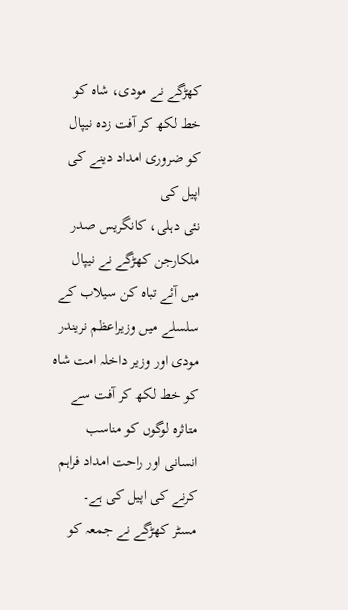کھڑگے نے مودی، شاہ کو خط لکھ کر آفت زدہ نیپال کو ضروری امداد دینے کی اپیل کی
نئی دہلی، کانگریس صدر ملکارجن کھڑگے نے نیپال میں آئے تباہ کن سیلاب کے سلسلے میں وزیراعظم نریندر مودی اور وزیر داخلہ امت شاہ کو خط لکھ کر آفت سے متاثرہ لوگوں کو مناسب انسانی اور راحت امداد فراہم کرنے کی اپیل کی ہے۔
مسٹر کھڑگے نے جمعہ کو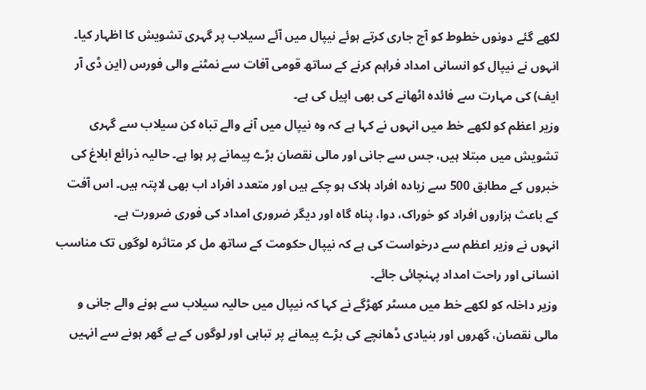لکھے گئے دونوں خطوط کو آج جاری کرتے ہوئے نیپال میں آئے سیلاب پر گہری تشویش کا اظہار کیا۔ انہوں نے نیپال کو انسانی امداد فراہم کرنے کے ساتھ قومی آفات سے نمٹنے والی فورس (این ڈی آر ایف) کی مہارت سے فائدہ اٹھانے کی بھی اپیل کی ہے۔
وزیر اعظم کو لکھے خط میں انہوں نے کہا ہے کہ وہ نیپال میں آنے والے تباہ کن سیلاب سے گہری تشویش میں مبتلا ہیں، جس سے جانی اور مالی نقصان بڑے پیمانے پر ہوا ہے۔ حالیہ ذرائع ابلاغ کی خبروں کے مطابق 500 سے زیادہ افراد ہلاک ہو چکے ہیں اور متعدد افراد اب بھی لاپتہ ہیں۔ اس آفت کے باعث ہزاروں افراد کو خوراک، دوا، پناہ گاہ اور دیگر ضروری امداد کی فوری ضرورت ہے۔
انہوں نے وزیر اعظم سے درخواست کی ہے کہ نیپال حکومت کے ساتھ مل کر متاثرہ لوگوں تک مناسب انسانی اور راحت امداد پہنچائی جائے۔
وزیر داخلہ کو لکھے خط میں مسٹر کھڑگے نے کہا کہ نیپال میں حالیہ سیلاب سے ہونے والے جانی و مالی نقصان، گھروں اور بنیادی ڈھانچے کی بڑے پیمانے پر تباہی اور لوگوں کے بے گھر ہونے سے انہیں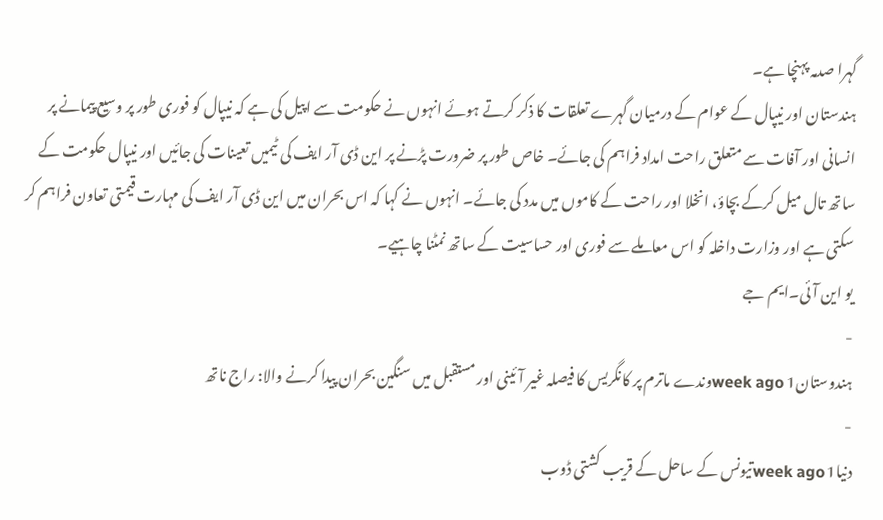گہرا صدمہ پہنچا ہے۔
ہندستان اور نیپال کے عوام کے درمیان گہرے تعلقات کا ذکر کرتے ہوئے انہوں نے حکومت سے اپیل کی ہے کہ نیپال کو فوری طور پر وسیع پیمانے پر انسانی اور آفات سے متعلق راحت امداد فراہم کی جائے۔ خاص طور پر ضرورت پڑنے پر این ڈی آر ایف کی ٹیمیں تعینات کی جائیں اور نیپال حکومت کے ساتھ تال میل کرکے بچاؤ، انخلا اور راحت کے کاموں میں مدد کی جائے۔ انہوں نے کہا کہ اس بحران میں این ڈی آر ایف کی مہارت قیمتی تعاون فراہم کر سکتی ہے اور وزارت داخلہ کو اس معاملے سے فوری اور حساسیت کے ساتھ نمٹنا چاہیے۔
یو این آئی۔ایم جے
-
ہندوستان1 week agoوندے ماترم پر کانگریس کا فیصلہ غیر آئینی اور مستقبل میں سنگین بحران پیدا کرنے والا: راج ناتھ
-
دنیا1 week agoتیونس کے ساحل کے قریب کشتی ڈوب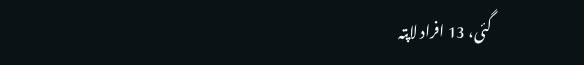گئی، 13 افراد لاپتہ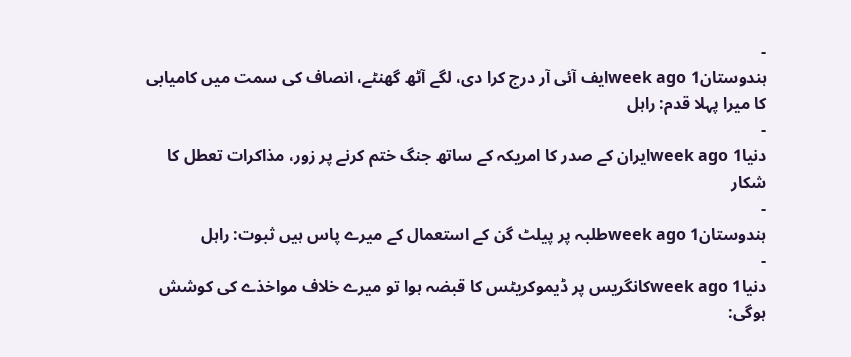-
ہندوستان1 week agoایف آئی آر درج کرا دی، لگے آٹھ گھنٹے، انصاف کی سمت میں کامیابی کا میرا پہلا قدم: راہل
-
دنیا1 week agoایران کے صدر کا امریکہ کے ساتھ جنگ ختم کرنے پر زور، مذاکرات تعطل کا شکار
-
ہندوستان1 week agoطلبہ پر پیلٹ گن کے استعمال کے میرے پاس ہیں ثبوت: راہل
-
دنیا1 week agoکانگریس پر ڈیموکریٹس کا قبضہ ہوا تو میرے خلاف مواخذے کی کوشش ہوگی: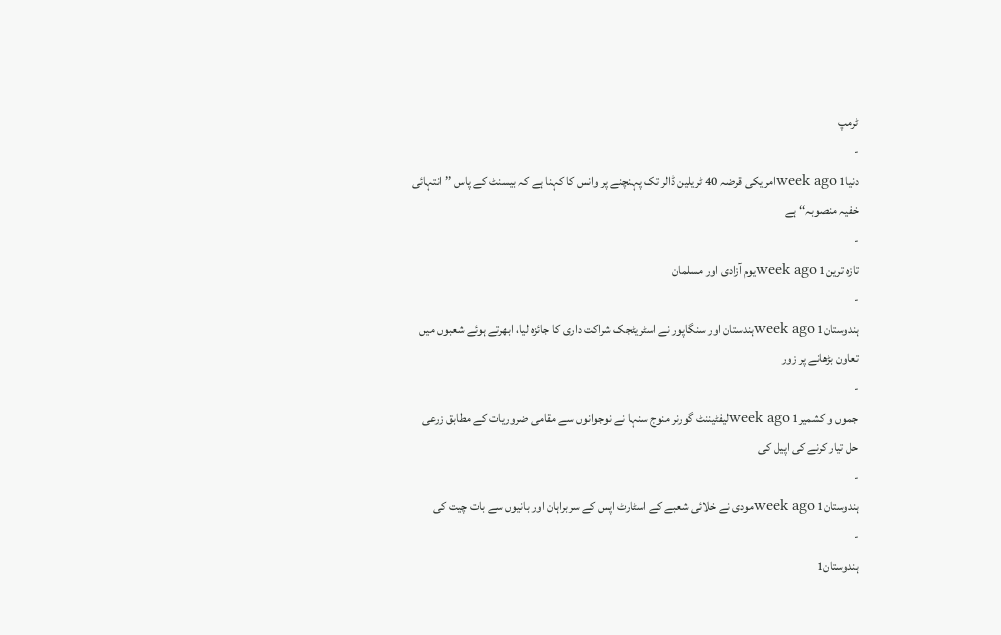ٹرمپ
-
دنیا1 week agoامریکی قرضہ 40 ٹریلین ڈالر تک پہنچنے پر وانس کا کہنا ہے کہ بیسنٹ کے پاس ’’انتہائی خفیہ منصوبہ‘‘ ہے
-
تازہ ترین1 week agoیوم آزادی اور مسلمان
-
ہندوستان1 week agoہندستان اور سنگاپور نے اسٹریٹجک شراکت داری کا جائزہ لیا، ابھرتے ہوئے شعبوں میں تعاون بڑھانے پر زور
-
جموں و کشمیر1 week agoلیفٹیننٹ گورنر منوج سنہا نے نوجوانوں سے مقامی ضروریات کے مطابق زرعی حل تیار کرنے کی اپیل کی
-
ہندوستان1 week agoمودی نے خلائی شعبے کے اسٹارٹ اپس کے سربراہان اور بانیوں سے بات چیت کی
-
ہندوستان1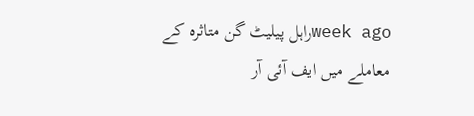week agoراہل پیلیٹ گن متاثرہ کے معاملے میں ایف آئی آر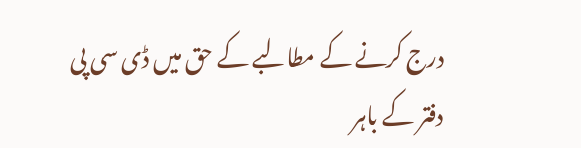درج کرنے کے مطالبے کے حق میں ڈی سی پی دفتر کے باہر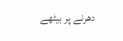دھرنے پر بیٹھے